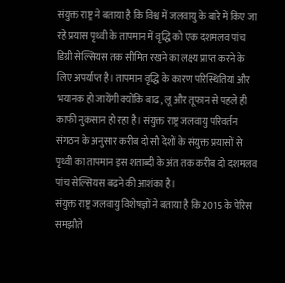संयुक्त राष्ट्र ने बताया है कि विश्व में जलवायु के बारे में किए जा रहे प्रयास पृथ्वी के तापमान में वृद्धि को एक दशमलव पांच डिग्री सेल्सियस तक सीमित रखने का लक्ष्य प्राप्त करने के लिए अपर्याप्त है। तापमान वृद्धि के कारण परिस्थितियां और भयानक हो जायेंगी क्योंकि बाढ, लू और तूफान से पहले ही काफी नुकसान हो रहा है। संयुक्त राष्ट्र जलवायु परिवर्तन संगठन के अनुसार करीब दो सौ देशों के संयुक्त प्रयासों से पृथ्वी का तापमान इस शताब्दी के अंत तक करीब दो दशमलव पांच सेल्सियस बढने की आशंका है।
संयुक्त राष्ट्र जलवायु विशेषज्ञों ने बताया है कि 2015 के पेरिस समझौते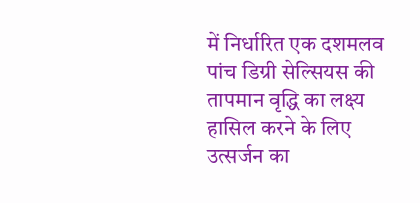में निर्धारित एक दशमलव पांच डिग्री सेल्सियस की तापमान वृद्धि का लक्ष्य हासिल करने के लिए उत्सर्जन का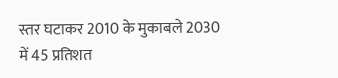स्तर घटाकर 2010 के मुकाबले 2030 में 45 प्रतिशत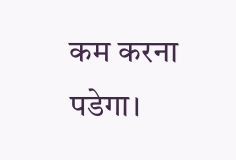कम करना पडेगा।